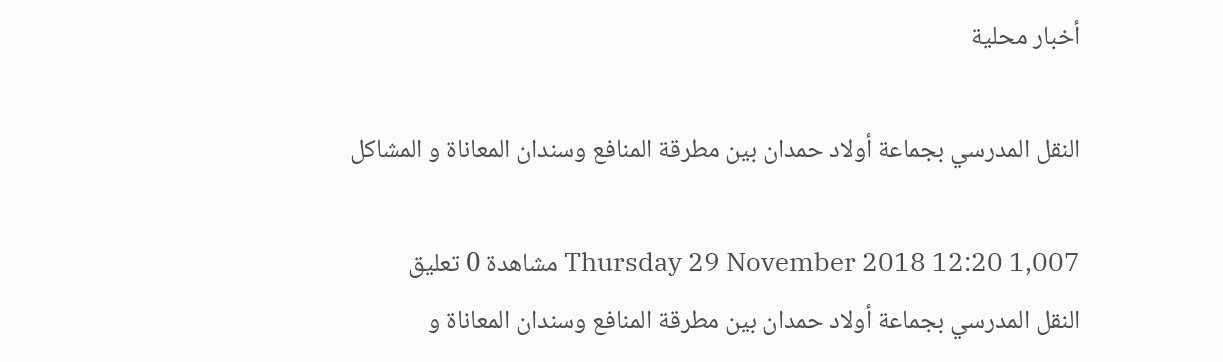أخبار محلية

النقل المدرسي بجماعة أولاد حمدان بين مطرقة المنافع وسندان المعاناة و المشاكل

Thursday 29 November 2018 12:20 1,007 مشاهدة 0 تعليق
النقل المدرسي بجماعة أولاد حمدان بين مطرقة المنافع وسندان المعاناة و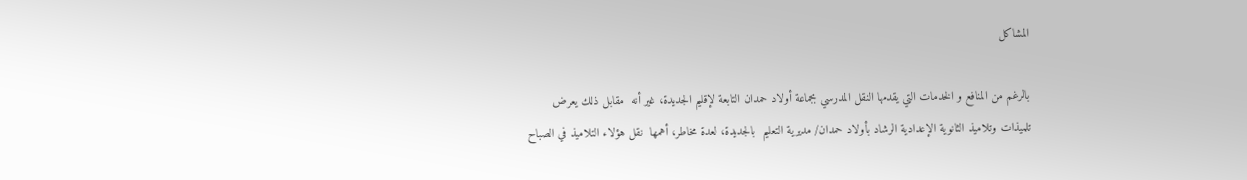المشاكل

بالرغم من المنافع و الخدمات التي يقدمها النقل المدرسي بجماعة أولاد حمدان التابعة لإقليم الجديدة، غير أنه  مقابل ذلك يعرض تلميذات وتلاميذ الثانوية الإعدادية الرشاد بأولاد حمدان/ مديرية التعليم  بالجديدة، لعدة مخاطر، أهمها  نقل هؤلاء التلاميذ في الصباح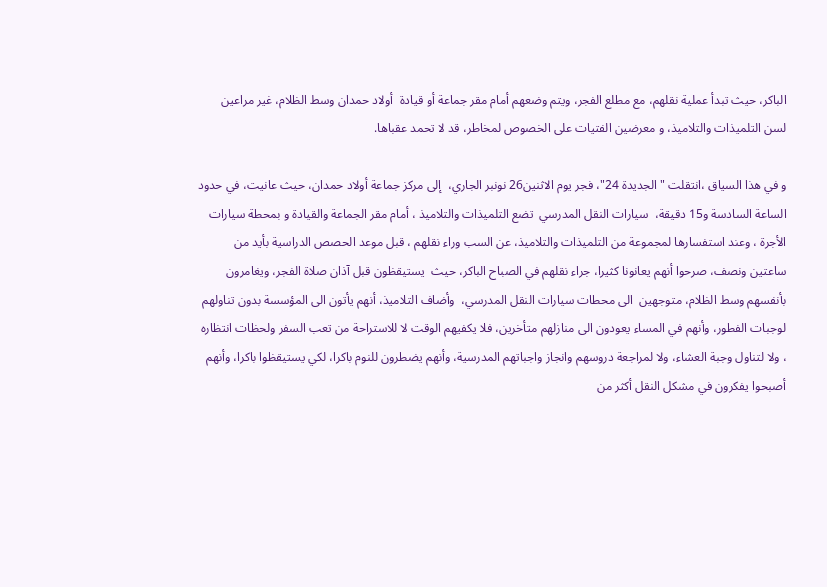الباكر، حيث تبدأ عملية نقلهم، مع مطلع الفجر، ويتم وضعهم أمام مقر جماعة أو قيادة  أولاد حمدان وسط الظلام، غير مراعين لسن التلميذات والتلاميذ، و معرضين الفتيات على الخصوص لمخاطر، قد لا تحمد عقباها.

و في هذا السياق ،انتقلت " الجديدة 24"، فجر يوم الاثنين26 نونبر الجاري،  إلى مركز جماعة أولاد حمدان، حيث عانيت، في حدود الساعة السادسة و15 دقيقة،  سيارات النقل المدرسي  تضع التلميذات والتلاميذ ، أمام مقر الجماعة والقيادة و بمحطة سيارات الأجرة ، وعند استفسارها لمجموعة من التلميذات والتلاميذ، عن السب وراء نقلهم ، قبل موعد الحصص الدراسية بأيد من ساعتين ونصف، صرحوا أنهم يعانونا كثيرا، جراء نقلهم في الصباح الباكر، حيث  يستيقظون قبل آذان صلاة الفجر، ويغامرون بأنفسهم وسط الظلام، متوجهين  الى محطات سيارات النقل المدرسي،  وأضاف التلاميذ، أنهم يأتون الى المؤسسة بدون تناولهم لوجبات الفطور، وأنهم في المساء يعودون الى منازلهم متأخرين، فلا يكفيهم الوقت لا للاستراحة من تعب السفر ولحظات انتظاره ، ولا لتناول وجبة العشاء، ولا لمراجعة دروسهم وانجاز واجباتهم المدرسية، وأنهم يضطرون للنوم باكرا، لكي يستيقظوا باكرا، وأنهم أصبحوا يفكرون في مشكل النقل أكثر من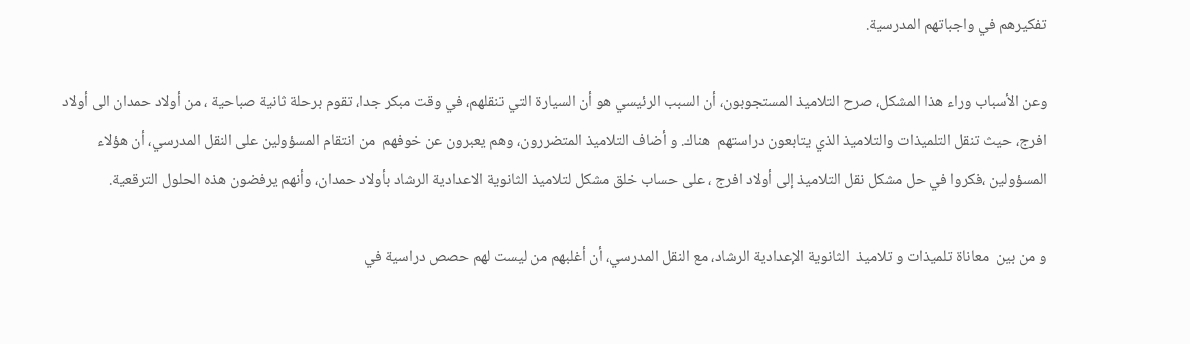تفكيرهم في واجباتهم المدرسية.

وعن الأسباب وراء هذا المشكل، صرح التلاميذ المستجوبون، أن السبب الرئيسي هو أن السيارة التي تنقلهم، في وقت مبكر جدا، تقوم برحلة ثانية صباحية ، من أولاد حمدان الى أولاد افرج، حيث تنقل التلميذات والتلاميذ الذي يتابعون دراستهم  هناك. و أضاف التلاميذ المتضررون، وهم يعبرون عن خوفهم  من انتقام المسؤولين على النقل المدرسي، أن هؤلاء المسؤولين ،فكروا في حل مشكل نقل التلاميذ إلى أولاد افرج ، على حساب خلق مشكل لتلاميذ الثانوية الاعدادية الرشاد بأولاد حمدان، وأنهم يرفضون هذه الحلول الترقعية.

و من بين  معاناة تلميذات و تلاميذ  الثانوية الإعدادية الرشاد، مع النقل المدرسي، أن أغلبهم من ليست لهم حصص دراسية في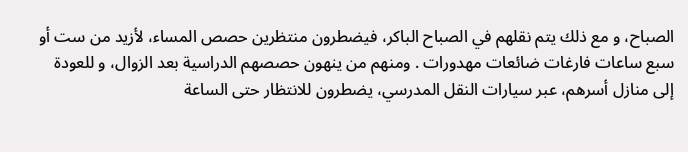الصباح، و مع ذلك يتم نقلهم في الصباح الباكر، فيضطرون منتظرين حصص المساء، لأزيد من ست أو سبع ساعات فارغات ضائعات مهدورات . ومنهم من ينهون حصصهم الدراسية بعد الزوال، و للعودة  إلى منازل أسرهم، عبر سيارات النقل المدرسي، يضطرون للانتظار حتى الساعة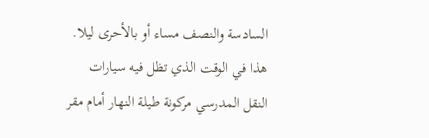السادسة والنصف مساء أو بالأحرى ليلا. هذا في الوقت الذي تظل فيه سيارات النقل المدرسي مركونة طيلة النهار أمام مقر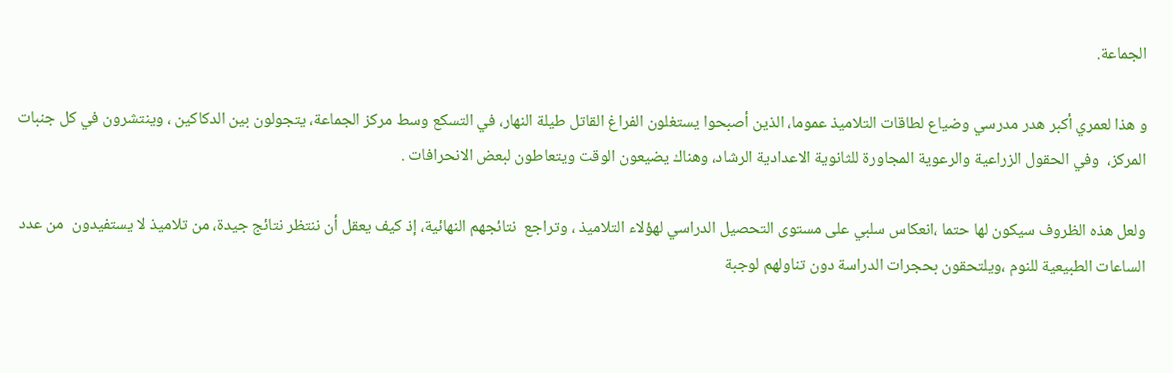الجماعة.

و هذا لعمري أكبر هدر مدرسي وضياع لطاقات التلاميذ عموما، الذين أصبحوا يستغلون الفراغ القاتل طيلة النهار، في التسكع وسط مركز الجماعة، يتجولون بين الدكاكين ، وينتشرون في كل جنبات المركز،  وفي الحقول الزراعية والرعوية المجاورة للثانوية الاعدادية الرشاد، وهناك يضيعون الوقت ويتعاطون لبعض الانحرافات .

ولعل هذه الظروف سيكون لها حتما ،انعكاس سلبي على مستوى التحصيل الدراسي لهؤلاء التلاميذ ، وتراجع  نتائجهم النهائية، إذ كيف يعقل أن ننتظر نتائج جيدة، من تلاميذ لا يستفيدون  من عدد الساعات الطبيعية للنوم ،ويلتحقون بحجرات الدراسة دون تناولهم لوجبة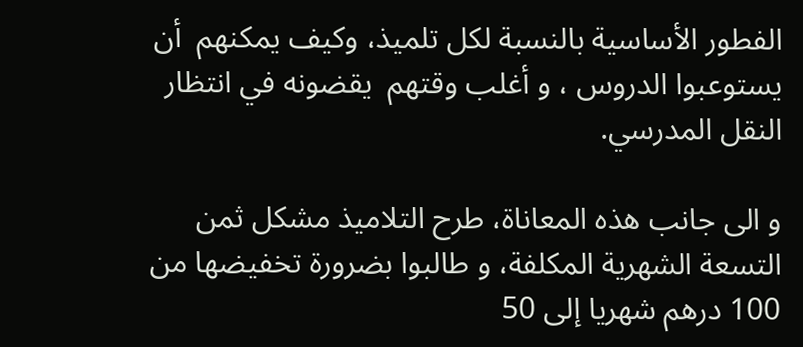الفطور الأساسية بالنسبة لكل تلميذ، وكيف يمكنهم  أن يستوعبوا الدروس ، و أغلب وقتهم  يقضونه في انتظار النقل المدرسي.

و الى جانب هذه المعاناة، طرح التلاميذ مشكل ثمن التسعة الشهرية المكلفة، و طالبوا بضرورة تخفيضها من 100 درهم شهريا إلى 50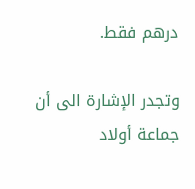درهم فقط.

وتجدر الإشارة الى أن جماعة أولاد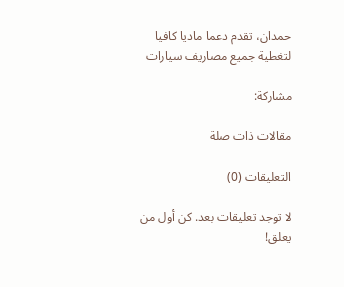حمدان، تقدم دعما ماديا كافيا لتغطية جميع مصاريف سيارات

مشاركة:

مقالات ذات صلة

التعليقات (0)

لا توجد تعليقات بعد. كن أول من يعلق!